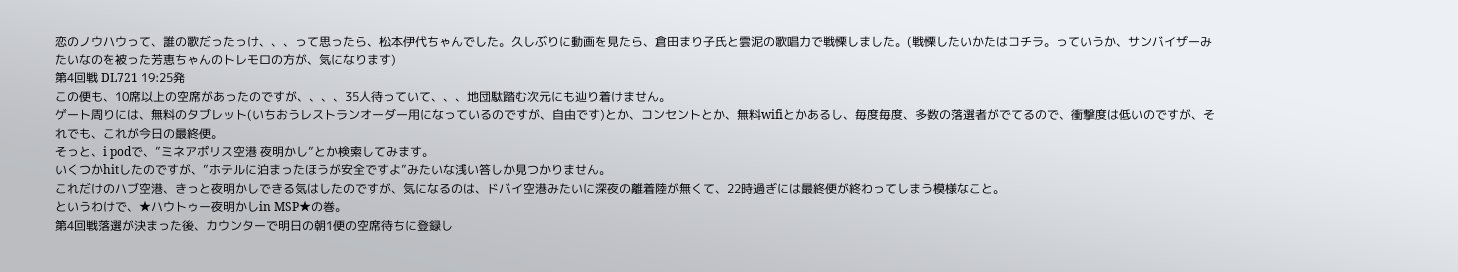恋のノウハウって、誰の歌だったっけ、、、って思ったら、松本伊代ちゃんでした。久しぶりに動画を見たら、倉田まり子氏と雲泥の歌唱力で戦慄しました。(戦慄したいかたはコチラ。っていうか、サンバイザーみたいなのを被った芳恵ちゃんのトレモロの方が、気になります)
第4回戦 DL721 19:25発
この便も、10席以上の空席があったのですが、、、、35人待っていて、、、地団駄踏む次元にも辿り着けません。
ゲート周りには、無料のタブレット(いちおうレストランオーダー用になっているのですが、自由です)とか、コンセントとか、無料wifiとかあるし、毎度毎度、多数の落選者がでてるので、衝撃度は低いのですが、それでも、これが今日の最終便。
そっと、i podで、”ミネアポリス空港 夜明かし”とか検索してみます。
いくつかhitしたのですが、”ホテルに泊まったほうが安全ですよ”みたいな浅い答しか見つかりません。
これだけのハブ空港、きっと夜明かしできる気はしたのですが、気になるのは、ドバイ空港みたいに深夜の離着陸が無くて、22時過ぎには最終便が終わってしまう模様なこと。
というわけで、★ハウトゥー夜明かしin MSP★の巻。
第4回戦落選が決まった後、カウンターで明日の朝1便の空席待ちに登録し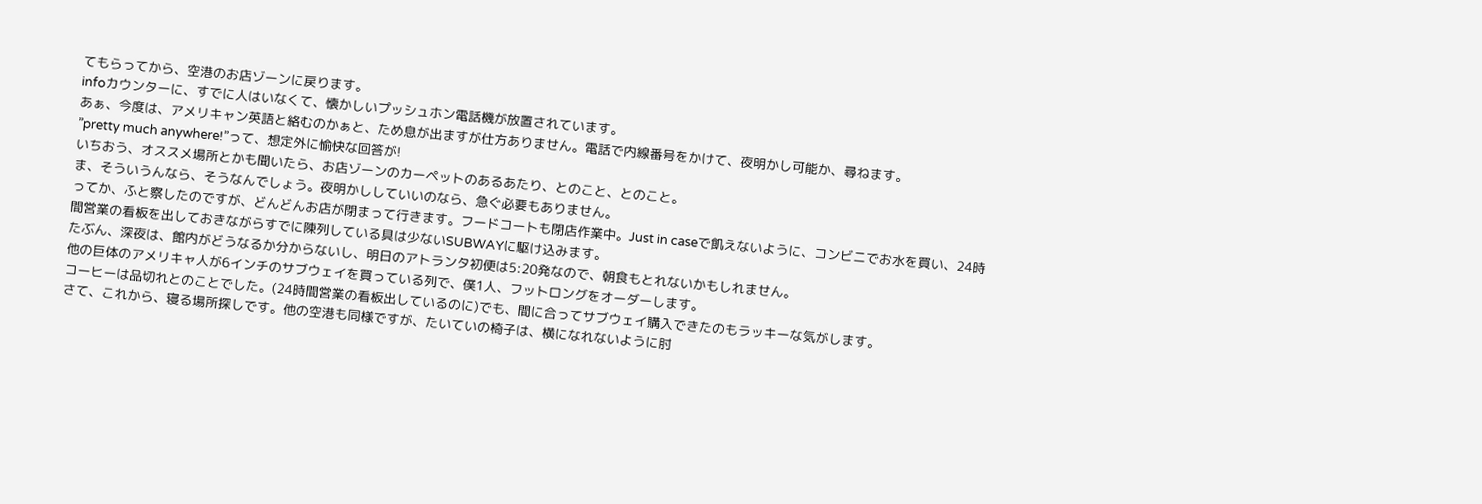てもらってから、空港のお店ゾーンに戻ります。
infoカウンターに、すでに人はいなくて、懐かしいプッシュホン電話機が放置されています。
あぁ、今度は、アメリキャン英語と絡むのかぁと、ため息が出ますが仕方ありません。電話で内線番号をかけて、夜明かし可能か、尋ねます。
”pretty much anywhere!”って、想定外に愉快な回答が!
いちおう、オススメ場所とかも聞いたら、お店ゾーンのカーペットのあるあたり、とのこと、とのこと。
ま、そういうんなら、そうなんでしょう。夜明かししていいのなら、急ぐ必要もありません。
ってか、ふと察したのですが、どんどんお店が閉まって行きます。フードコートも閉店作業中。Just in caseで飢えないように、コンビニでお水を買い、24時間営業の看板を出しておきながらすでに陳列している具は少ないSUBWAYに駆け込みます。
たぶん、深夜は、館内がどうなるか分からないし、明日のアトランタ初便は5:20発なので、朝食もとれないかもしれません。
他の巨体のアメリキャ人が6インチのサブウェイを買っている列で、僕1人、フットロングをオーダーします。
コーヒーは品切れとのことでした。(24時間営業の看板出しているのに)でも、間に合ってサブウェイ購入できたのもラッキーな気がします。
さて、これから、寝る場所探しです。他の空港も同様ですが、たいていの椅子は、横になれないように肘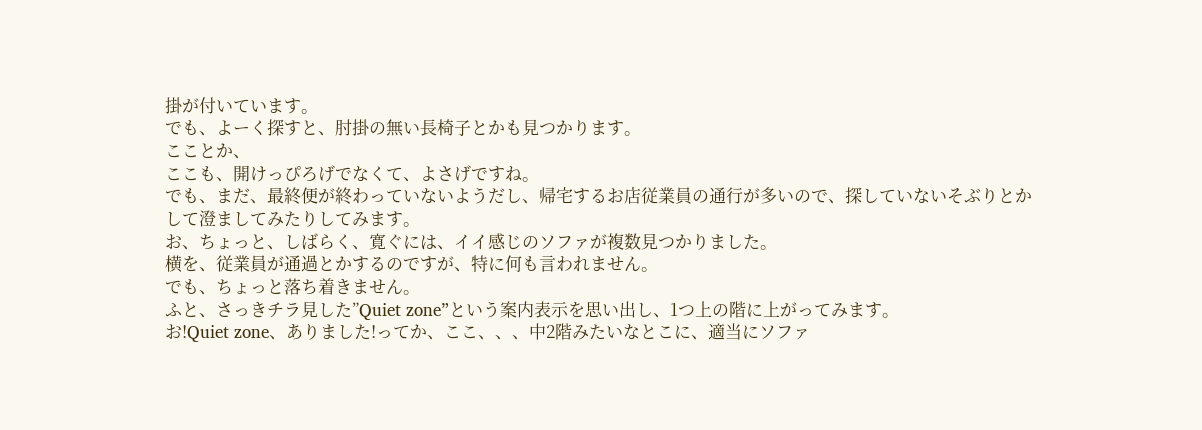掛が付いています。
でも、よーく探すと、肘掛の無い長椅子とかも見つかります。
こことか、
ここも、開けっぴろげでなくて、よさげですね。
でも、まだ、最終便が終わっていないようだし、帰宅するお店従業員の通行が多いので、探していないそぶりとかして澄ましてみたりしてみます。
お、ちょっと、しばらく、寛ぐには、イイ感じのソファが複数見つかりました。
横を、従業員が通過とかするのですが、特に何も言われません。
でも、ちょっと落ち着きません。
ふと、さっきチラ見した”Quiet zone”という案内表示を思い出し、1つ上の階に上がってみます。
お!Quiet zone、ありました!ってか、ここ、、、中2階みたいなとこに、適当にソファ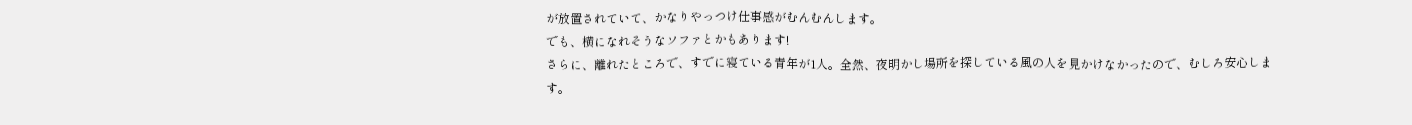が放置されていて、かなりやっつけ仕事感がむんむんします。
でも、横になれそうなソファとかもあります!
さらに、離れたところで、すでに寝ている青年が1人。全然、夜明かし場所を探している風の人を見かけなかったので、むしろ安心します。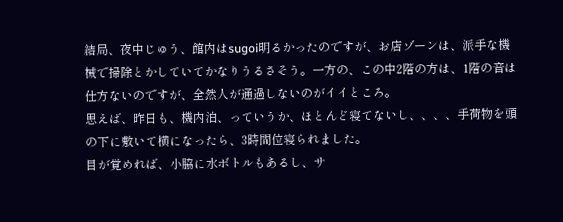結局、夜中じゅう、館内はsugoi明るかったのですが、お店ゾーンは、派手な機械で掃除とかしていてかなりうるさそう。一方の、この中2階の方は、1階の音は仕方ないのですが、全然人が通過しないのがイイところ。
思えば、昨日も、機内泊、っていうか、ほとんど寝てないし、、、、手荷物を頭の下に敷いて横になったら、3時間位寝られました。
目が覚めれば、小脇に水ボトルもあるし、サ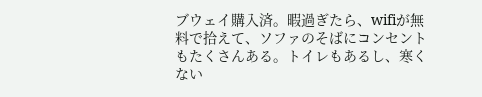ブウェイ購入済。暇過ぎたら、wifiが無料で拾えて、ソファのそばにコンセントもたくさんある。トイレもあるし、寒くない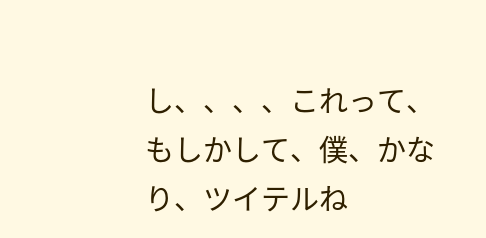し、、、、これって、もしかして、僕、かなり、ツイテルね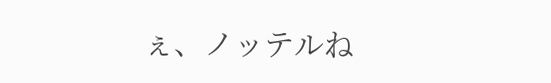ぇ、ノッテルね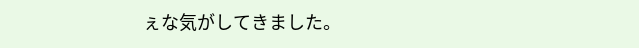ぇな気がしてきました。